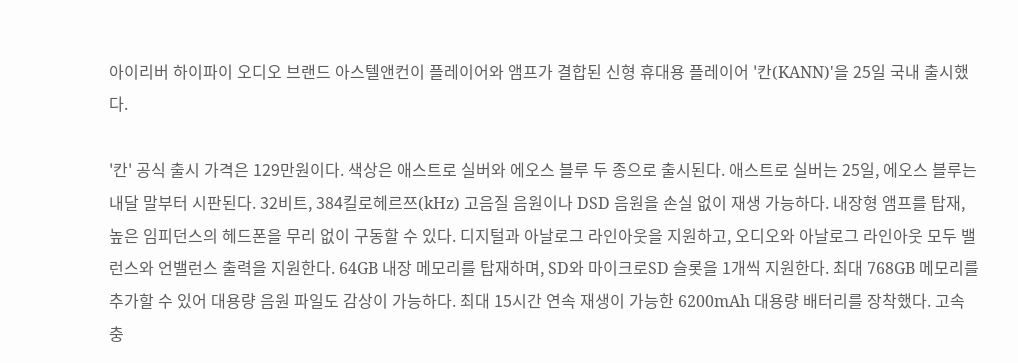아이리버 하이파이 오디오 브랜드 아스텔앤컨이 플레이어와 앰프가 결합된 신형 휴대용 플레이어 '칸(KANN)'을 25일 국내 출시했다.

'칸' 공식 출시 가격은 129만원이다. 색상은 애스트로 실버와 에오스 블루 두 종으로 출시된다. 애스트로 실버는 25일, 에오스 블루는 내달 말부터 시판된다. 32비트, 384킬로헤르쯔(kHz) 고음질 음원이나 DSD 음원을 손실 없이 재생 가능하다. 내장형 앰프를 탑재, 높은 임피던스의 헤드폰을 무리 없이 구동할 수 있다. 디지털과 아날로그 라인아웃을 지원하고, 오디오와 아날로그 라인아웃 모두 밸런스와 언밸런스 출력을 지원한다. 64GB 내장 메모리를 탑재하며, SD와 마이크로SD 슬롯을 1개씩 지원한다. 최대 768GB 메모리를 추가할 수 있어 대용량 음원 파일도 감상이 가능하다. 최대 15시간 연속 재생이 가능한 6200mAh 대용량 배터리를 장착했다. 고속 충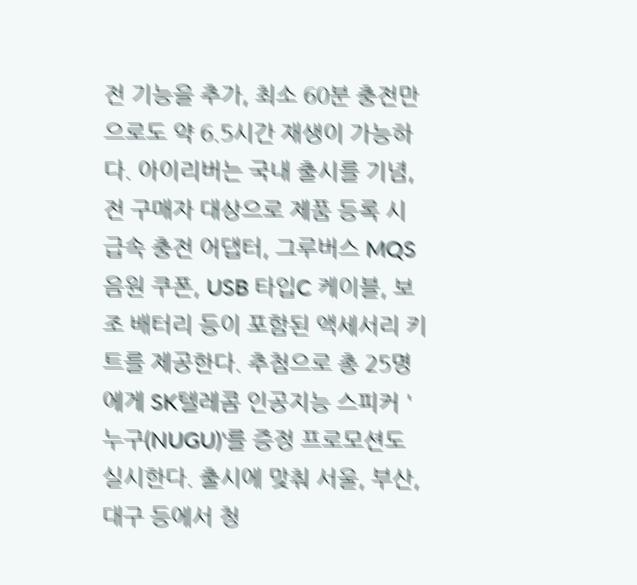전 기능을 추가, 최소 60분 충전만으로도 약 6.5시간 재생이 가능하다. 아이리버는 국내 출시를 기념, 전 구매자 대상으로 제품 등록 시 급속 충전 어댑터, 그루버스 MQS 음원 쿠폰, USB 타입C 케이블, 보조 배터리 등이 포함된 액세서리 키트를 제공한다. 추첨으로 총 25명에게 SK텔레콤 인공지능 스피커 '누구(NUGU)'를 증정 프로모션도 실시한다. 출시에 맞춰 서울, 부산, 대구 등에서 청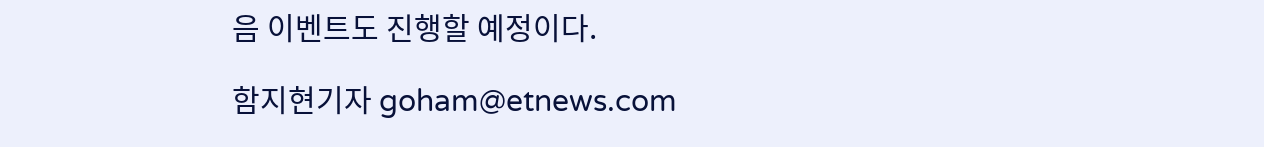음 이벤트도 진행할 예정이다.

함지현기자 goham@etnews.com